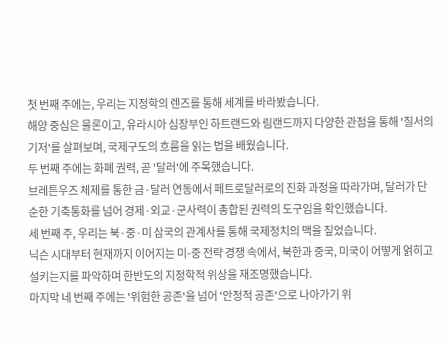첫 번째 주에는, 우리는 지정학의 렌즈를 통해 세계를 바라봤습니다.
해양 중심은 물론이고, 유라시아 심장부인 하트랜드와 림랜드까지 다양한 관점을 통해 '질서의 기저'를 살펴보며, 국제구도의 흐름을 읽는 법을 배웠습니다.
두 번째 주에는 화폐 권력, 곧 '달러'에 주목했습니다.
브레튼우즈 체제를 통한 금·달러 연동에서 페트로달러로의 진화 과정을 따라가며, 달러가 단순한 기축통화를 넘어 경제·외교·군사력이 총합된 권력의 도구임을 확인했습니다.
세 번째 주, 우리는 북·중·미 삼국의 관계사를 통해 국제정치의 맥을 짚었습니다.
닉슨 시대부터 현재까지 이어지는 미‑중 전략 경쟁 속에서, 북한과 중국, 미국이 어떻게 얽히고설키는지를 파악하며 한반도의 지정학적 위상을 재조명했습니다.
마지막 네 번째 주에는 '위험한 공존'을 넘어 '안정적 공존'으로 나아가기 위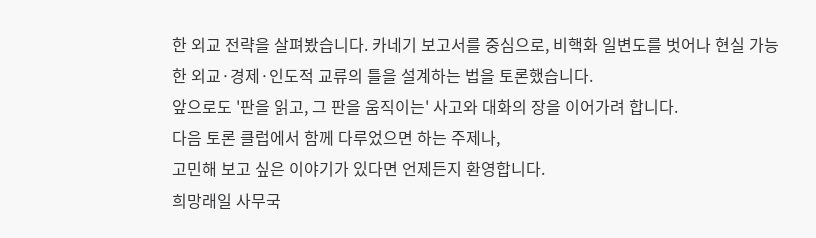한 외교 전략을 살펴봤습니다. 카네기 보고서를 중심으로, 비핵화 일변도를 벗어나 현실 가능한 외교·경제·인도적 교류의 틀을 설계하는 법을 토론했습니다.
앞으로도 '판을 읽고, 그 판을 움직이는' 사고와 대화의 장을 이어가려 합니다.
다음 토론 클럽에서 함께 다루었으면 하는 주제나,
고민해 보고 싶은 이야기가 있다면 언제든지 환영합니다.
희망래일 사무국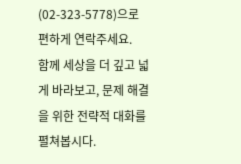(02‑323‑5778)으로 편하게 연락주세요.
함께 세상을 더 깊고 넓게 바라보고, 문제 해결을 위한 전략적 대화를 펼쳐봅시다.